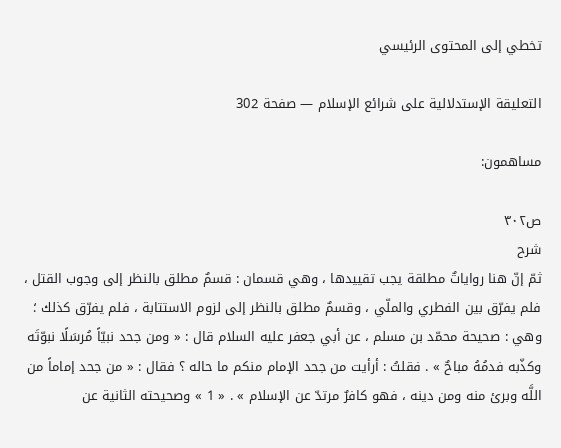تخطي إلى المحتوى الرئيسي

التعليقة الإستدلالية على شرائع الإسلام — صفحة 302

مساهمون:

ص٣٠٢
شرح
ثمّ إنّ هنا رواياتٌ مطلقة يجب تقييدها ، وهي قسمان : قسمٌ مطلق بالنظر إلى وجوب القتل ، فلم يفرّق بين الفطري والملّي ، وقسمٌ مطلق بالنظر إلى لزوم الاستتابة ، فلم يفرّق كذلك ؛ وهي : صحيحة محمّد بن مسلم ، عن أبي جعفر عليه السلام قال : « ومن جحد نبيّاً مُرسَلًا نبوّتَه وكذّبه فدمُهُ مباحٌ » . فقلتُ : أرأيت من جحد الإمام منكم ما حاله ؟ فقال : « من جحد إماماً من اللَّه وبرئ منه ومن دينه ، فهو كافرٌ مرتدّ عن الإسلام » . « 1 » وصحيحته الثانية عن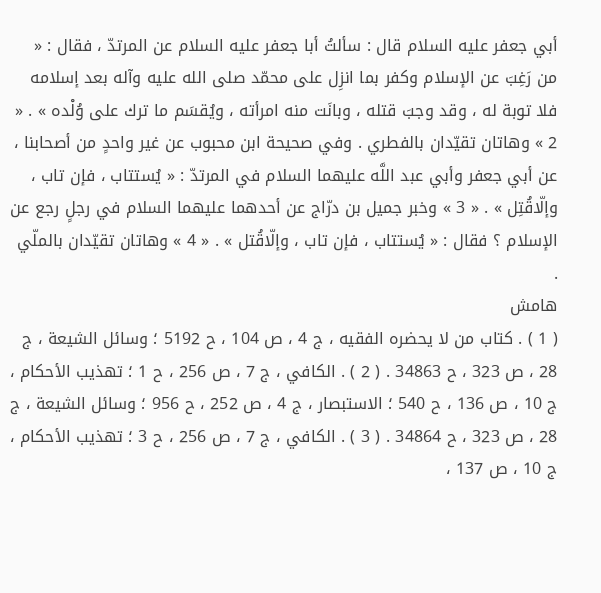أبي جعفر عليه السلام قال : سألتُ أبا جعفر عليه السلام عن المرتدّ ، فقال : « من رَغِبَ عن الإسلام وكفر بما انزِل على محمّد صلى الله عليه وآله بعد إسلامه فلا توبة له ، وقد وجبَ قتله ، وبانَت منه امرأته ، ويُقسَم ما ترك على وُلْده » . « 2 » وهاتان تقيّدان بالفطري . وفي صحيحة ابن محبوب عن غير واحدٍ من أصحابنا ، عن أبي جعفر وأبي عبد اللَّه عليهما السلام في المرتدّ : « يُستتاب ، فإن تاب ، وإلّاقُتِل » . « 3 » وخبر جميل بن درّاج عن أحدهما عليهما السلام في رجلٍ رجع عن الإسلام ؟ فقال : « يُستتاب ، فإن تاب ، وإلّاقُتل » . « 4 » وهاتان تقيّدان بالملّي .
هامش
( 1 ) . كتاب من لا يحضره الفقيه ، ج 4 ، ص 104 ، ح 5192 ؛ وسائل الشيعة ، ج 28 ، ص 323 ، ح 34863 . ( 2 ) . الكافي ، ج 7 ، ص 256 ، ح 1 ؛ تهذيب الأحكام ، ج 10 ، ص 136 ، ح 540 ؛ الاستبصار ، ج 4 ، ص 252 ، ح 956 ؛ وسائل الشيعة ، ج 28 ، ص 323 ، ح 34864 . ( 3 ) . الكافي ، ج 7 ، ص 256 ، ح 3 ؛ تهذيب الأحكام ، ج 10 ، ص 137 ،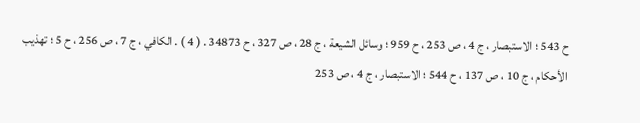ح 543 ؛ الاستبصار ، ج 4 ، ص 253 ، ح 959 ؛ وسائل الشيعة ، ج 28 ، ص 327 ، ح 34873 . ( 4 ) . الكافي ، ج 7 ، ص 256 ، ح 5 ؛ تهذيب الأحكام ، ج 10 ، ص 137 ، ح 544 ؛ الاستبصار ، ج 4 ، ص 253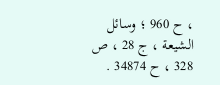، ح 960 ؛ وسائل الشيعة ، ج 28 ، ص 328 ، ح 34874 .